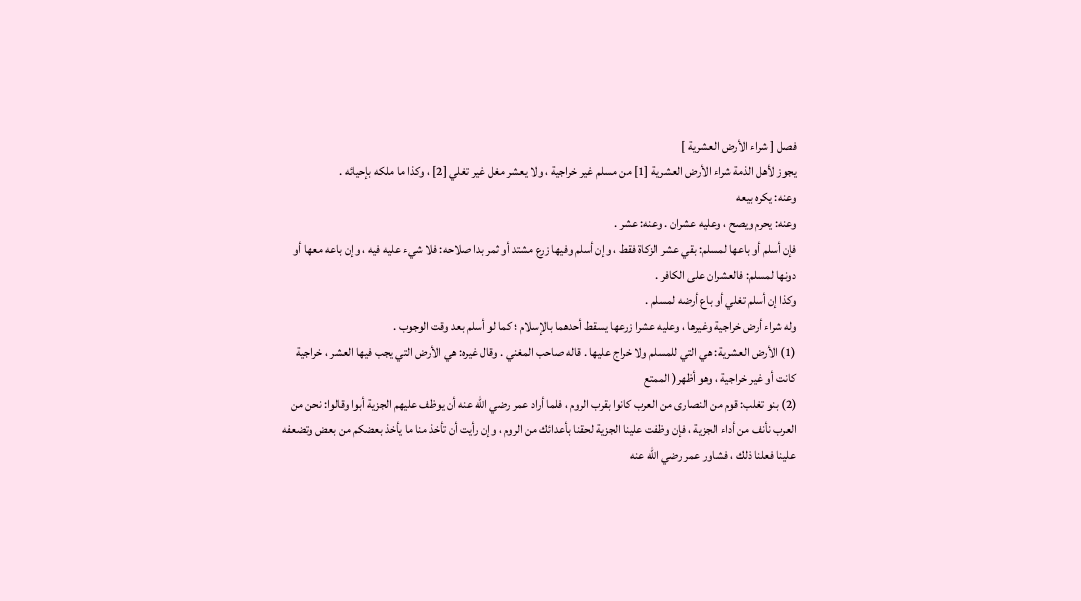فصل [ شراء الأرض العشرية ]
يجوز لأهل الذمة شراء الأرض العشرية [1] من مسلم غير خراجية ، ولا يعشر مغل غير تغلي [2] ، وكذا ما ملكه بإحيائه .
وعنه: يكره بيعه
وعنه: يحرم ويصح ، وعليه عشران . وعنه: عشر .
فإن أسلم أو باعها لمسلم: بقي عشر الزكاة فقط ، وإن أسلم وفيها زرع مشتد أو ثمر بدا صلاحه: فلا شيء عليه فيه ، وإن باعه معها أو دونها لمسلم: فالعشران على الكافر .
وكذا إن أسلم تغلي أو باع أرضه لمسلم .
وله شراء أرض خراجية وغيرها ، وعليه عشرا زرعها يسقط أحدهما بالإسلام ؛ كما لو أسلم بعد وقت الوجوب .
(1) الأرض العشرية: هي التي للمسلم ولا خراج عليها . قاله صاحب المغني . وقال غيره: هي الأرض التي يجب فيها العشر ، خراجية كانت أو غير خراجية ، وهو أظهر( الممتع
(2) بنو تغلب: قوم من النصارى من العرب كانوا بقرب الروم ، فلما أراد عمر رضي الله عنه أن يوظف عليهم الجزية أبوا وقالوا: نحن من العرب نأنف من أداء الجزية ، فإن وظفت علينا الجزية لحقنا بأعدائك من الروم ، وإن رأيت أن تأخذ منا ما يأخذ بعضكم من بعض وتضعفه علينا فعلنا ذلك ، فشاور عمر رضي الله عنه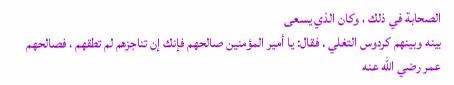الصحابة في ذلك ، وكان الذي يسعى
بينه وبينهم كردوس التغلي . فقال: يا أمير المؤمنين صالحهم فإنك إن تناجزهم لم تطقهم ، فصالحهم عمر رضي الله عنه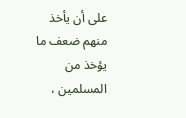على أن يأخذ منهم ضعف ما يؤخذ من المسلمين ،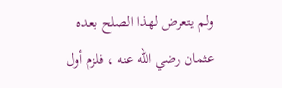ولم يتعرض لهذا الصلح بعده عثمان رضي الله عنه ، فلزم أول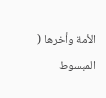الأمة وأخرها ( المبسوط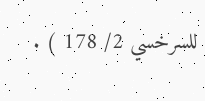للسرخسي 2/ 178 ) .